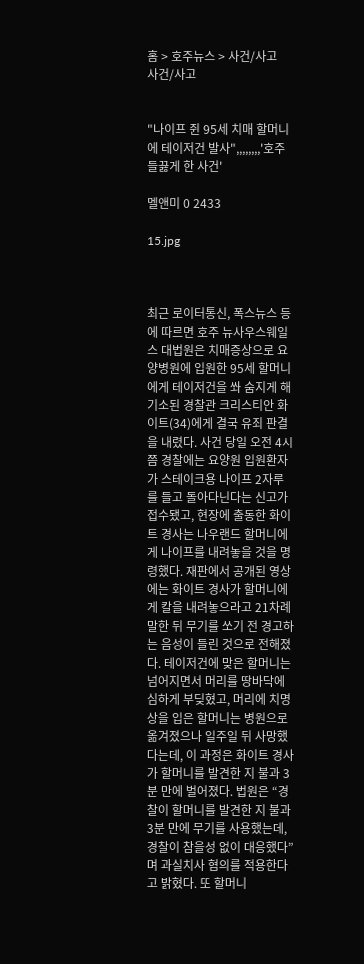홈 > 호주뉴스 > 사건/사고
사건/사고


"나이프 쥔 95세 치매 할머니에 테이저건 발사",,,,,,,,'호주 들끓게 한 사건'

멜앤미 0 2433

15.jpg



최근 로이터통신, 폭스뉴스 등에 따르면 호주 뉴사우스웨일스 대법원은 치매증상으로 요양병원에 입원한 95세 할머니에게 테이저건을 쏴 숨지게 해 기소된 경찰관 크리스티안 화이트(34)에게 결국 유죄 판결을 내렸다. 사건 당일 오전 4시쯤 경찰에는 요양원 입원환자가 스테이크용 나이프 2자루를 들고 돌아다닌다는 신고가 접수됐고, 현장에 출동한 화이트 경사는 나우랜드 할머니에게 나이프를 내려놓을 것을 명령했다. 재판에서 공개된 영상에는 화이트 경사가 할머니에게 칼을 내려놓으라고 21차례 말한 뒤 무기를 쏘기 전 경고하는 음성이 들린 것으로 전해졌다. 테이저건에 맞은 할머니는 넘어지면서 머리를 땅바닥에 심하게 부딪혔고, 머리에 치명상을 입은 할머니는 병원으로 옮겨졌으나 일주일 뒤 사망했다는데, 이 과정은 화이트 경사가 할머니를 발견한 지 불과 3분 만에 벌어졌다. 법원은 “경찰이 할머니를 발견한 지 불과 3분 만에 무기를 사용했는데, 경찰이 참을성 없이 대응했다”며 과실치사 혐의를 적용한다고 밝혔다. 또 할머니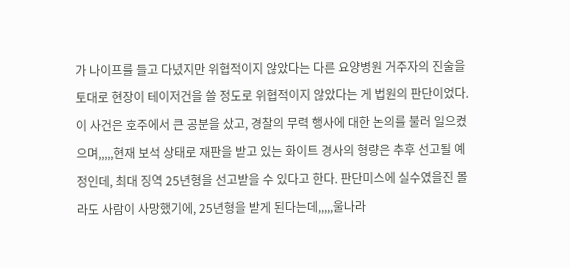가 나이프를 들고 다녔지만 위협적이지 않았다는 다른 요양병원 거주자의 진술을 토대로 현장이 테이저건을 쓸 정도로 위협적이지 않았다는 게 법원의 판단이었다. 이 사건은 호주에서 큰 공분을 샀고, 경찰의 무력 행사에 대한 논의를 불러 일으켰으며,,,,,현재 보석 상태로 재판을 받고 있는 화이트 경사의 형량은 추후 선고될 예정인데, 최대 징역 25년형을 선고받을 수 있다고 한다. 판단미스에 실수였을진 몰라도 사람이 사망했기에, 25년형을 받게 된다는데,,,,,울나라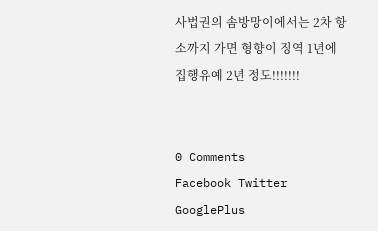사법권의 솜방망이에서는 2차 항소까지 가면 형향이 징역 1년에 집행유예 2년 정도!!!!!!!


0 Comments
Facebook Twitter GooglePlus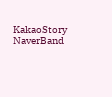KakaoStory NaverBand